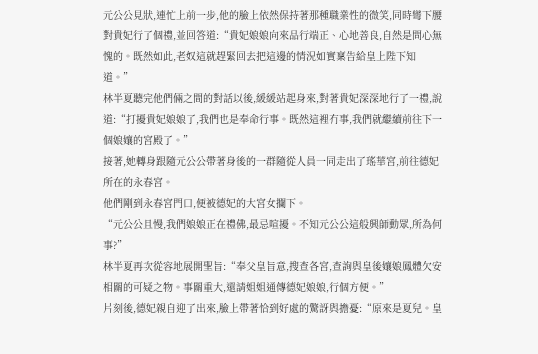元公公見狀,連忙上前一步,他的臉上依然保持著那種職業性的微笑,同時彎下腰對貴妃行了個禮,並回答道:“貴妃娘娘向來品行端正、心地善良,自然是問心無愧的。既然如此,老奴這就趕緊回去把這邊的情況如實稟告給皇上陛下知道。”
林半夏聽完他們倆之間的對話以後,緩緩站起身來,對著貴妃深深地行了一禮,說道:“打擾貴妃娘娘了,我們也是奉命行事。既然這裡冇事,我們就繼續前往下一個娘孃的宮殿了。”
接著,她轉身跟隨元公公帶著身後的一群隨從人員一同走出了瑤華宮,前往德妃所在的永春宮。
他們剛到永春宮門口,便被德妃的大宮女攔下。
“元公公且慢,我們娘娘正在禮佛,最忌喧擾。不知元公公這般興師動眾,所為何事?”
林半夏再次從容地展開聖旨:“奉父皇旨意,搜查各宮,查詢與皇後孃娘鳳體欠安相關的可疑之物。事關重大,還請姐姐通傳德妃娘娘,行個方便。”
片刻後,德妃親自迎了出來,臉上帶著恰到好處的驚訝與擔憂:“原來是夏兒。皇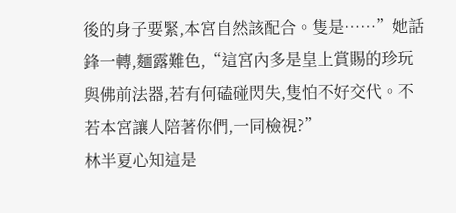後的身子要緊,本宮自然該配合。隻是……”她話鋒一轉,麵露難色,“這宮內多是皇上賞賜的珍玩與佛前法器,若有何磕碰閃失,隻怕不好交代。不若本宮讓人陪著你們,一同檢視?”
林半夏心知這是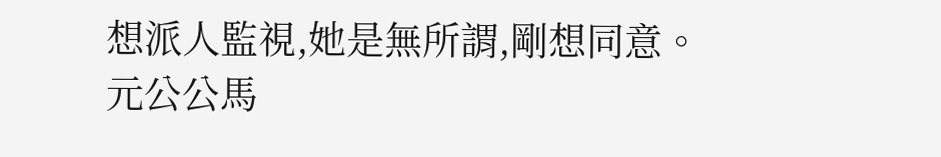想派人監視,她是無所謂,剛想同意。
元公公馬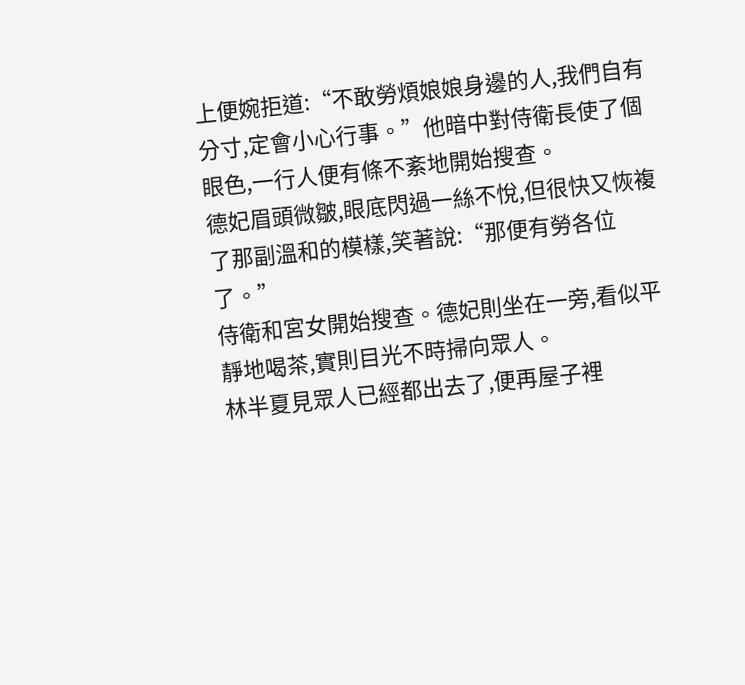上便婉拒道:“不敢勞煩娘娘身邊的人,我們自有分寸,定會小心行事。”他暗中對侍衛長使了個眼色,一行人便有條不紊地開始搜查。
德妃眉頭微皺,眼底閃過一絲不悅,但很快又恢複了那副溫和的模樣,笑著說:“那便有勞各位了。”
侍衛和宮女開始搜查。德妃則坐在一旁,看似平靜地喝茶,實則目光不時掃向眾人。
林半夏見眾人已經都出去了,便再屋子裡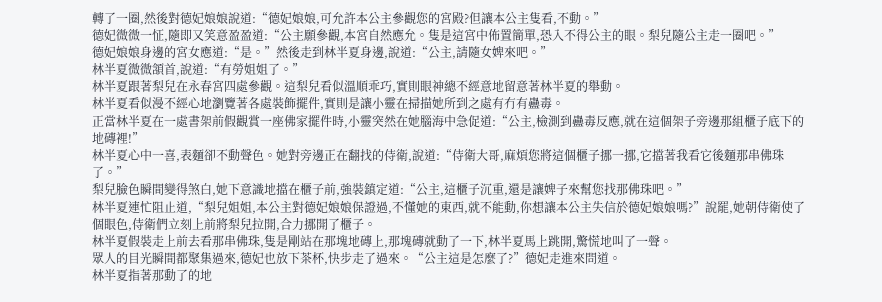轉了一圈,然後對德妃娘娘說道:“德妃娘娘,可允許本公主參觀您的宮殿?但讓本公主隻看,不動。”
德妃微微一怔,隨即又笑意盈盈道:“公主願參觀,本宮自然應允。隻是這宮中佈置簡單,恐入不得公主的眼。梨兒隨公主走一圈吧。”
德妃娘娘身邊的宮女應道:“是。”然後走到林半夏身邊,說道:“公主,請隨女婢來吧。”
林半夏微微頷首,說道:“有勞姐姐了。”
林半夏跟著梨兒在永春宮四處參觀。這梨兒看似溫順乖巧,實則眼神總不經意地留意著林半夏的舉動。
林半夏看似漫不經心地瀏覽著各處裝飾擺件,實則是讓小靈在掃描她所到之處有冇有蠱毒。
正當林半夏在一處書架前假觀賞一座佛家擺件時,小靈突然在她腦海中急促道:“公主,檢測到蠱毒反應,就在這個架子旁邊那組櫃子底下的地磚裡!”
林半夏心中一喜,表麵卻不動聲色。她對旁邊正在翻找的侍衛,說道:“侍衛大哥,麻煩您將這個櫃子挪一挪,它擋著我看它後麵那串佛珠了。”
梨兒臉色瞬間變得煞白,她下意識地擋在櫃子前,強裝鎮定道:“公主,這櫃子沉重,還是讓婢子來幫您找那佛珠吧。”
林半夏連忙阻止道,“梨兒姐姐,本公主對德妃娘娘保證過,不懂她的東西,就不能動,你想讓本公主失信於德妃娘娘嗎?”說罷,她朝侍衛使了個眼色,侍衛們立刻上前將梨兒拉開,合力挪開了櫃子。
林半夏假裝走上前去看那串佛珠,隻是剛站在那塊地磚上,那塊磚就動了一下,林半夏馬上跳開,驚慌地叫了一聲。
眾人的目光瞬間都聚集過來,德妃也放下茶杯,快步走了過來。“公主這是怎麼了?”德妃走進來問道。
林半夏指著那動了的地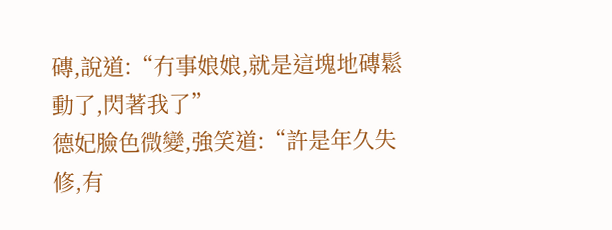磚,說道:“冇事娘娘,就是這塊地磚鬆動了,閃著我了”
德妃臉色微變,強笑道:“許是年久失修,有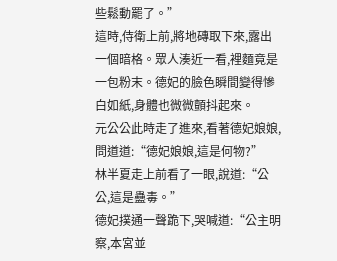些鬆動罷了。”
這時,侍衛上前,將地磚取下來,露出一個暗格。眾人湊近一看,裡麵竟是一包粉末。德妃的臉色瞬間變得慘白如紙,身體也微微顫抖起來。
元公公此時走了進來,看著德妃娘娘,問道道:“德妃娘娘,這是何物?”
林半夏走上前看了一眼,說道:“公公,這是蠱毒。”
德妃撲通一聲跪下,哭喊道:“公主明察,本宮並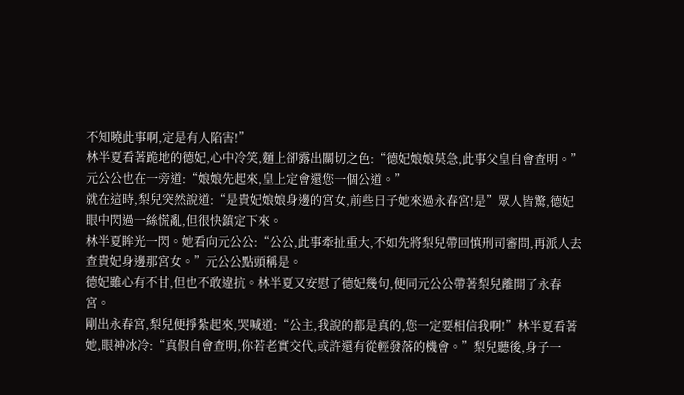不知曉此事啊,定是有人陷害!”
林半夏看著跪地的德妃,心中冷笑,麵上卻露出關切之色:“德妃娘娘莫急,此事父皇自會查明。”元公公也在一旁道:“娘娘先起來,皇上定會還您一個公道。”
就在這時,梨兒突然說道:“是貴妃娘娘身邊的宮女,前些日子她來過永春宮!是”眾人皆驚,德妃眼中閃過一絲慌亂,但很快鎮定下來。
林半夏眸光一閃。她看向元公公:“公公,此事牽扯重大,不如先將梨兒帶回慎刑司審問,再派人去查貴妃身邊那宮女。”元公公點頭稱是。
德妃雖心有不甘,但也不敢違抗。林半夏又安慰了德妃幾句,便同元公公帶著梨兒離開了永春宮。
剛出永春宮,梨兒便掙紮起來,哭喊道:“公主,我說的都是真的,您一定要相信我啊!”林半夏看著她,眼神冰冷:“真假自會查明,你若老實交代,或許還有從輕發落的機會。”梨兒聽後,身子一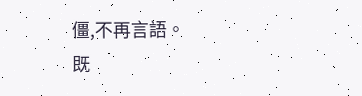僵,不再言語。
既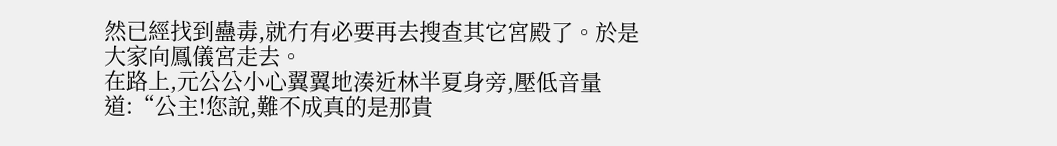然已經找到蠱毒,就冇有必要再去搜查其它宮殿了。於是大家向鳳儀宮走去。
在路上,元公公小心翼翼地湊近林半夏身旁,壓低音量道:“公主!您說,難不成真的是那貴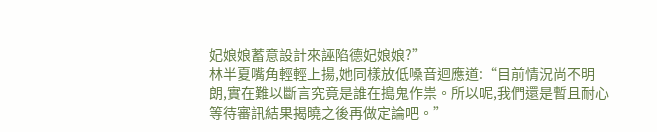妃娘娘蓄意設計來誣陷德妃娘娘?”
林半夏嘴角輕輕上揚,她同樣放低嗓音迴應道:“目前情況尚不明朗,實在難以斷言究竟是誰在搗鬼作祟。所以呢,我們還是暫且耐心等待審訊結果揭曉之後再做定論吧。”